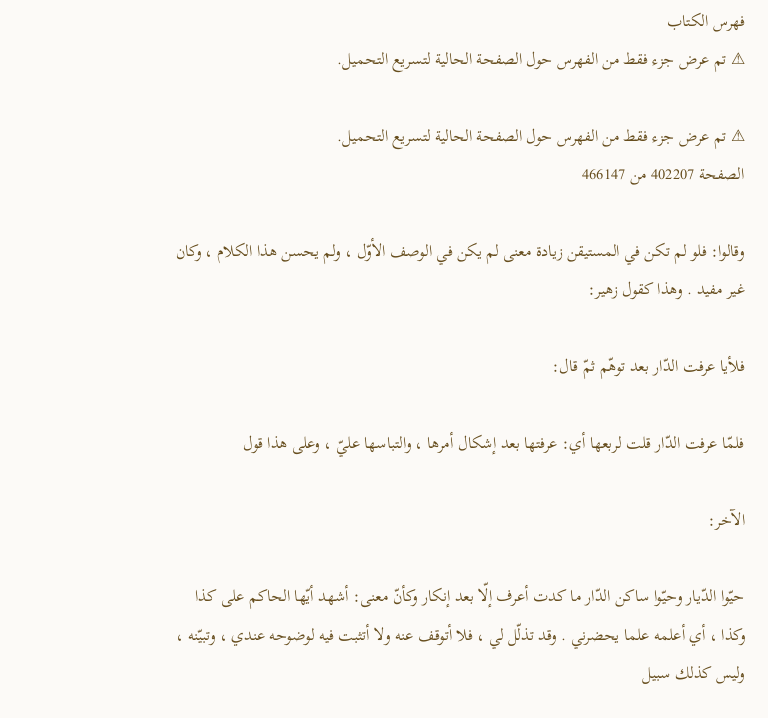فهرس الكتاب
⚠ تم عرض جزء فقط من الفهرس حول الصفحة الحالية لتسريع التحميل.

⚠ تم عرض جزء فقط من الفهرس حول الصفحة الحالية لتسريع التحميل.
الصفحة 402207 من 466147

وقالوا: فلو لم تكن في المستيقن زيادة معنى لم يكن في الوصف الأوّل ، ولم يحسن هذا الكلام ، وكان غير مفيد . وهذا كقول زهير:

فلأيا عرفت الدّار بعد توهّم ثمّ قال:

فلمّا عرفت الدّار قلت لربعها أي: عرفتها بعد إشكال أمرها ، والتباسها عليّ ، وعلى هذا قول

الآخر:

حيّوا الدّيار وحيّوا ساكن الدّار ما كدت أعرف إلّا بعد إنكار وكأنّ معنى: أشهد أيّها الحاكم على كذا وكذا ، أي أعلمه علما يحضرني . وقد تذلّل لي ، فلا أتوقف عنه ولا أتثبت فيه لوضوحه عندي ، وتبيّنه ، وليس كذلك سبيل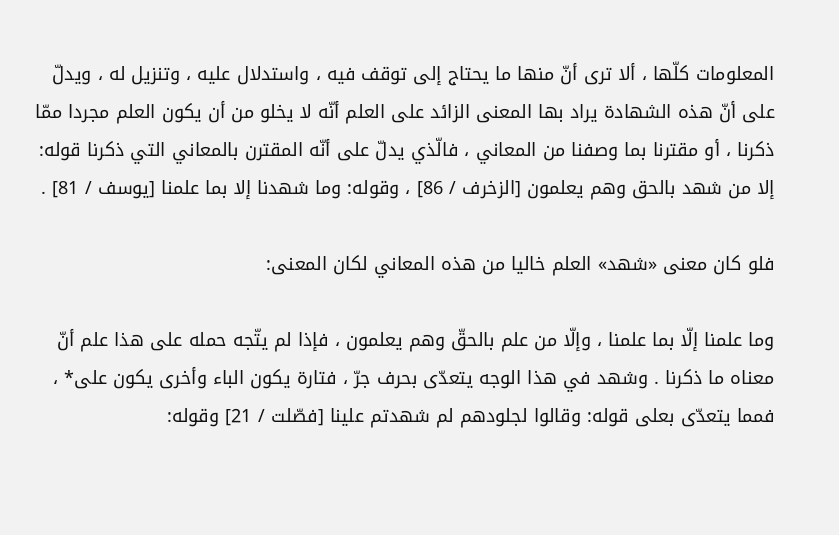المعلومات كلّها ، ألا ترى أنّ منها ما يحتاج إلى توقف فيه ، واستدلال عليه ، وتنزيل له ، ويدلّ على أنّ هذه الشهادة يراد بها المعنى الزائد على العلم أنّه لا يخلو من أن يكون العلم مجردا ممّا ذكرنا ، أو مقترنا بما وصفنا من المعاني ، فالّذي يدلّ على أنّه المقترن بالمعاني التي ذكرنا قوله: إلا من شهد بالحق وهم يعلمون [الزخرف / 86] ، وقوله: وما شهدنا إلا بما علمنا [يوسف / 81] .

فلو كان معنى «شهد» العلم خاليا من هذه المعاني لكان المعنى:

وما علمنا إلّا بما علمنا ، وإلّا من علم بالحقّ وهم يعلمون ، فإذا لم يتّجه حمله على هذا علم أنّ معناه ما ذكرنا . وشهد في هذا الوجه يتعدّى بحرف جرّ ، فتارة يكون الباء وأخرى يكون على* ، فمما يتعدّى بعلى قوله: وقالوا لجلودهم لم شهدتم علينا [فصّلت / 21] وقوله: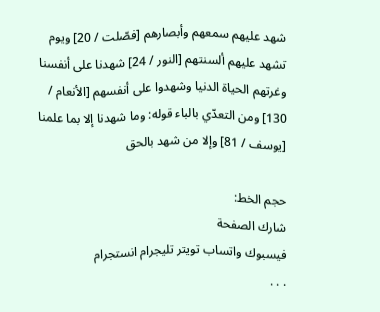شهد عليهم سمعهم وأبصارهم [فصّلت / 20] ويوم تشهد عليهم ألسنتهم [النور / 24] شهدنا على أنفسنا وغرتهم الحياة الدنيا وشهدوا على أنفسهم [الأنعام / 130] ومن التعدّي بالباء قوله: وما شهدنا إلا بما علمنا [يوسف / 81] وإلا من شهد بالحق

حجم الخط:
شارك الصفحة
فيسبوك واتساب تويتر تليجرام انستجرام
. . .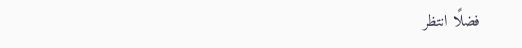فضلًا انتظر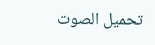تحميل الصوت